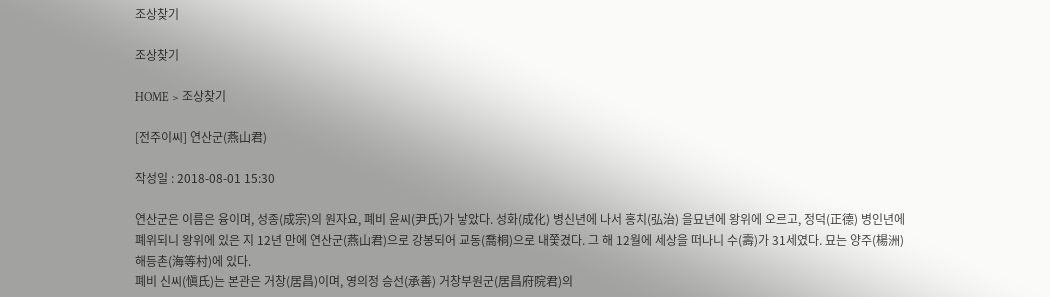조상찾기

조상찾기

HOME > 조상찾기

[전주이씨] 연산군(燕山君)

작성일 : 2018-08-01 15:30

연산군은 이름은 융이며, 성종(成宗)의 원자요, 폐비 윤씨(尹氏)가 낳았다. 성화(成化) 병신년에 나서 홍치(弘治) 을묘년에 왕위에 오르고, 정덕(正德) 병인년에 폐위되니 왕위에 있은 지 12년 만에 연산군(燕山君)으로 강봉되어 교동(喬桐)으로 내쫓겼다. 그 해 12월에 세상을 떠나니 수(壽)가 31세였다. 묘는 양주(楊洲) 해등촌(海等村)에 있다.
폐비 신씨(愼氏)는 본관은 거창(居昌)이며, 영의정 승선(承善) 거창부원군(居昌府院君)의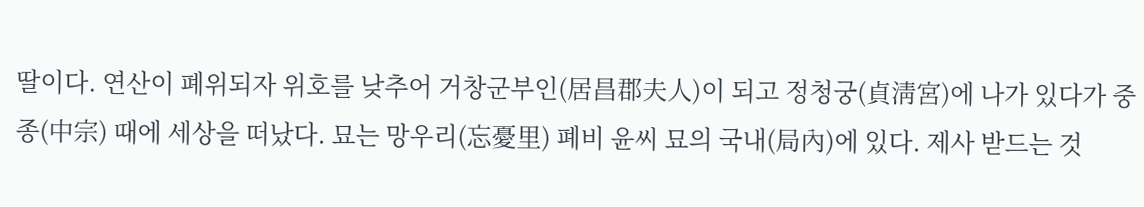딸이다. 연산이 폐위되자 위호를 낮추어 거창군부인(居昌郡夫人)이 되고 정청궁(貞淸宮)에 나가 있다가 중종(中宗) 때에 세상을 떠났다. 묘는 망우리(忘憂里) 폐비 윤씨 묘의 국내(局內)에 있다. 제사 받드는 것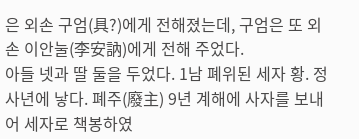은 외손 구엄(具?)에게 전해졌는데, 구엄은 또 외손 이안눌(李安訥)에게 전해 주었다.
아들 넷과 딸 둘을 두었다. 1남 폐위된 세자 황. 정사년에 낳다. 폐주(廢主) 9년 계해에 사자를 보내어 세자로 책봉하였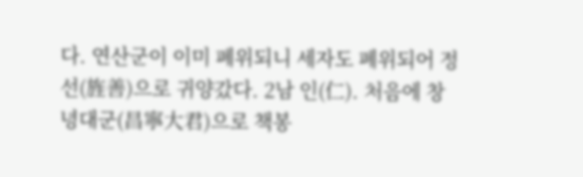다. 연산군이 이미 폐위되니 세자도 폐위되어 정선(旌善)으로 귀양갔다. 2남 인(仁). 처음에 창녕대군(昌寧大君)으로 책봉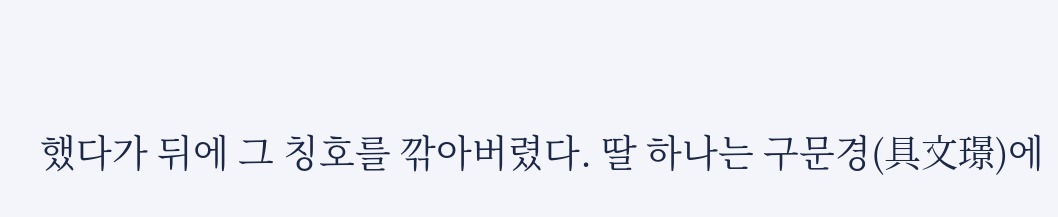했다가 뒤에 그 칭호를 깎아버렸다. 딸 하나는 구문경(具文璟)에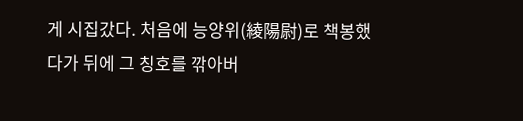게 시집갔다. 처음에 능양위(綾陽尉)로 책봉했다가 뒤에 그 칭호를 깎아버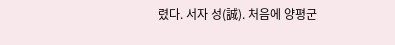렸다. 서자 성(誠). 처음에 양평군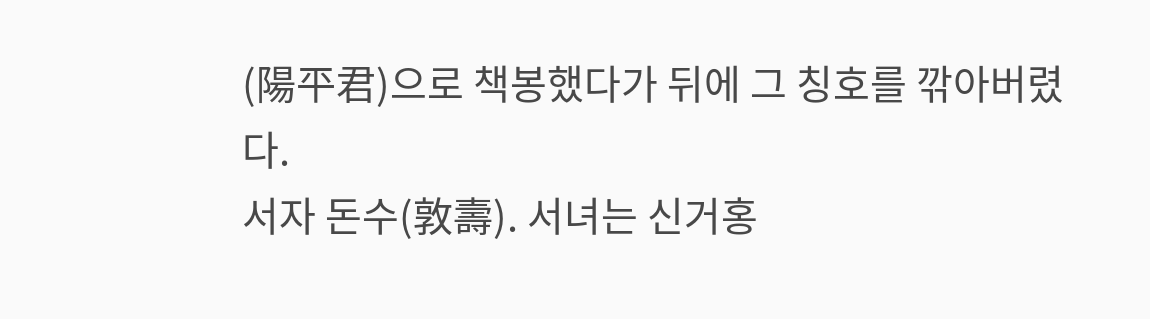(陽平君)으로 책봉했다가 뒤에 그 칭호를 깎아버렸다.
서자 돈수(敦壽). 서녀는 신거홍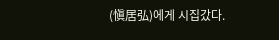(愼居弘)에게 시집갔다.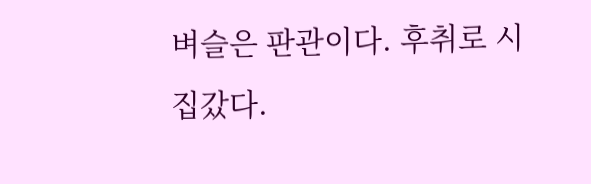벼슬은 판관이다. 후취로 시집갔다.